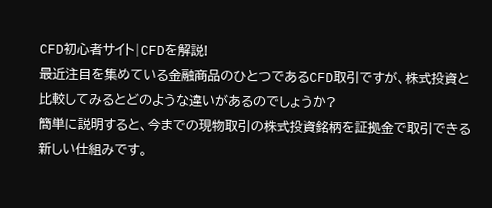CFD初心者サイト|CFDを解説!
最近注目を集めている金融商品のひとつであるCFD取引ですが、株式投資と比較してみるとどのような違いがあるのでしょうか?
簡単に説明すると、今までの現物取引の株式投資銘柄を証拠金で取引できる新しい仕組みです。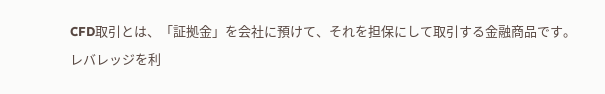CFD取引とは、「証拠金」を会社に預けて、それを担保にして取引する金融商品です。
レバレッジを利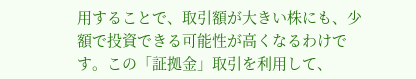用することで、取引額が大きい株にも、少額で投資できる可能性が高くなるわけです。この「証拠金」取引を利用して、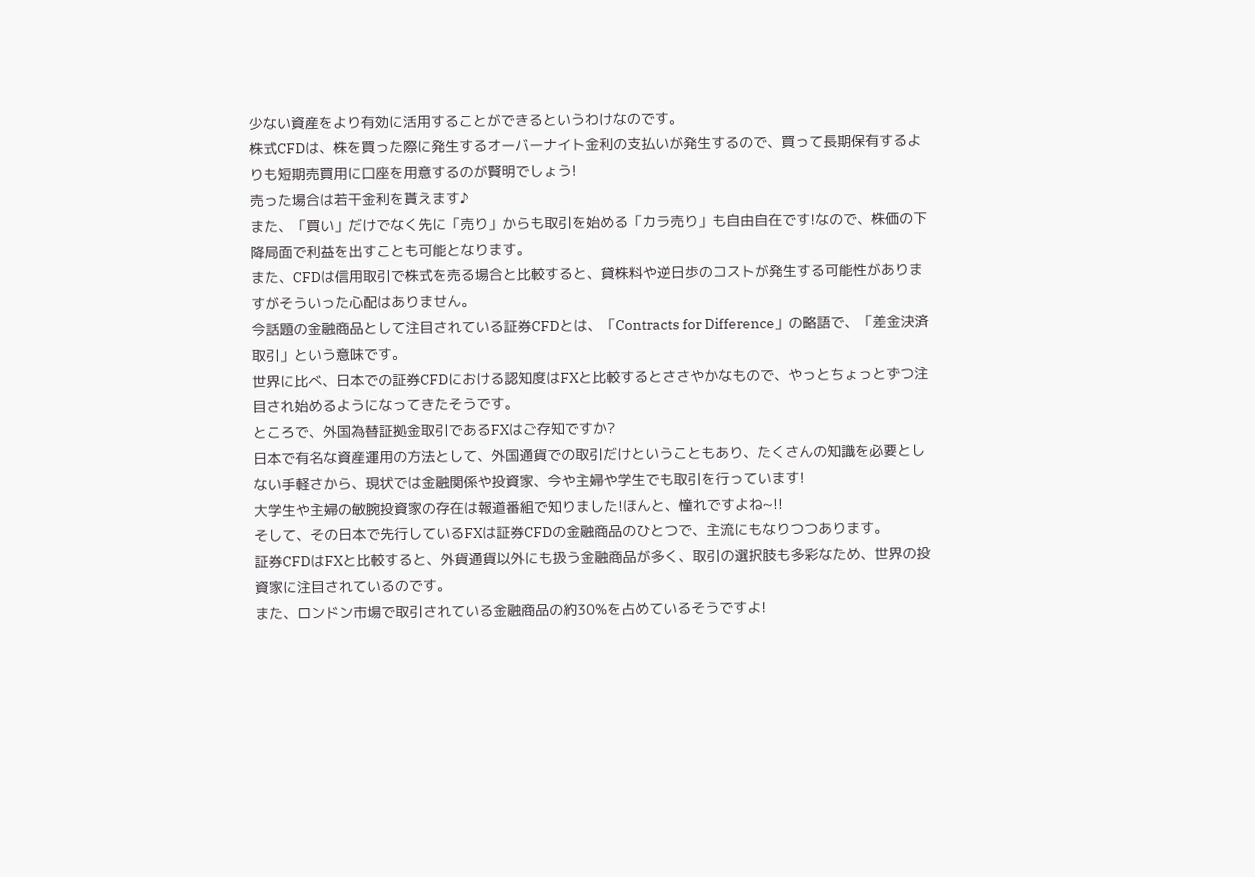少ない資産をより有効に活用することができるというわけなのです。
株式CFDは、株を買った際に発生するオーバーナイト金利の支払いが発生するので、買って長期保有するよりも短期売買用に口座を用意するのが賢明でしょう!
売った場合は若干金利を貰えます♪
また、「買い」だけでなく先に「売り」からも取引を始める「カラ売り」も自由自在です!なので、株価の下降局面で利益を出すことも可能となります。
また、CFDは信用取引で株式を売る場合と比較すると、貸株料や逆日歩のコストが発生する可能性がありますがそういった心配はありません。
今話題の金融商品として注目されている証券CFDとは、「Contracts for Difference」の略語で、「差金決済取引」という意味です。
世界に比べ、日本での証券CFDにおける認知度はFXと比較するとささやかなもので、やっとちょっとずつ注目され始めるようになってきたそうです。
ところで、外国為替証拠金取引であるFXはご存知ですか?
日本で有名な資産運用の方法として、外国通貨での取引だけということもあり、たくさんの知識を必要としない手軽さから、現状では金融関係や投資家、今や主婦や学生でも取引を行っています!
大学生や主婦の敏腕投資家の存在は報道番組で知りました!ほんと、憧れですよね~!!
そして、その日本で先行しているFXは証券CFDの金融商品のひとつで、主流にもなりつつあります。
証券CFDはFXと比較すると、外貨通貨以外にも扱う金融商品が多く、取引の選択肢も多彩なため、世界の投資家に注目されているのです。
また、ロンドン市場で取引されている金融商品の約30%を占めているそうですよ!